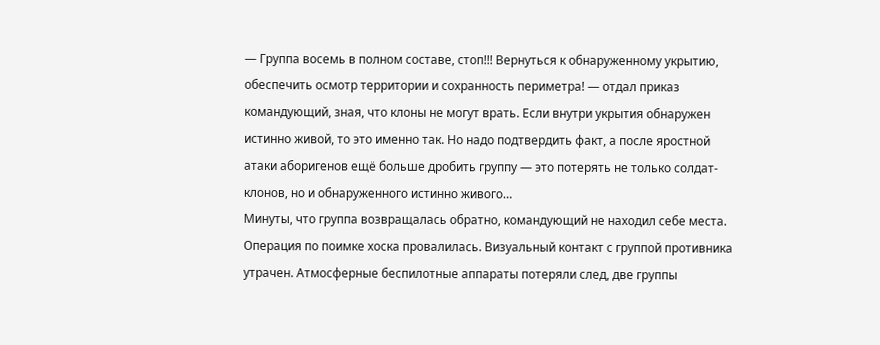— Группа восемь в полном составе, стоп!!! Вернуться к обнаруженному укрытию, обеспечить осмотр территории и сохранность периметра! — отдал приказ командующий, зная, что клоны не могут врать. Если внутри укрытия обнаружен истинно живой, то это именно так. Но надо подтвердить факт, а после яростной атаки аборигенов ещё больше дробить группу — это потерять не только солдат-клонов, но и обнаруженного истинно живого…
Минуты, что группа возвращалась обратно, командующий не находил себе места. Операция по поимке хоска провалилась. Визуальный контакт с группой противника утрачен. Атмосферные беспилотные аппараты потеряли след, две группы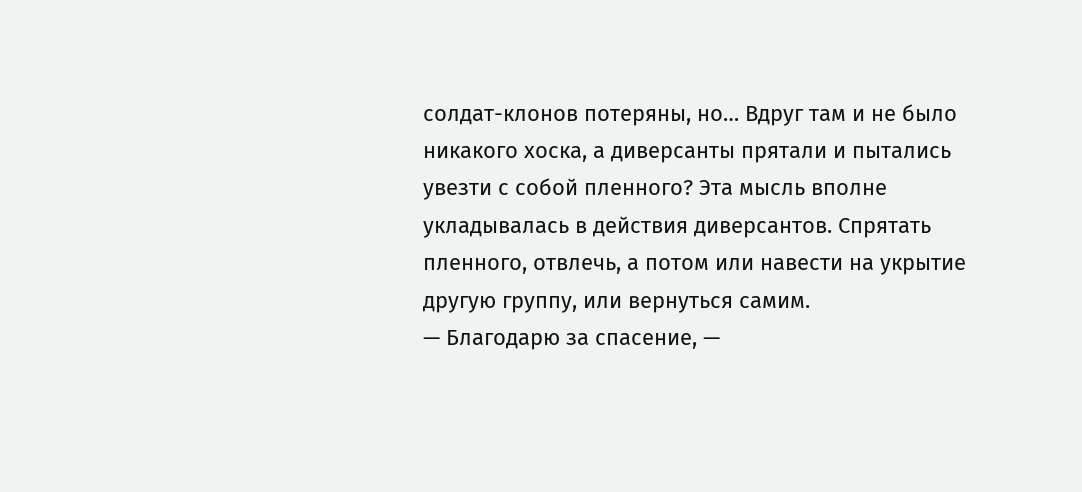солдат-клонов потеряны, но… Вдруг там и не было никакого хоска, а диверсанты прятали и пытались увезти с собой пленного? Эта мысль вполне укладывалась в действия диверсантов. Спрятать пленного, отвлечь, а потом или навести на укрытие другую группу, или вернуться самим.
— Благодарю за спасение, —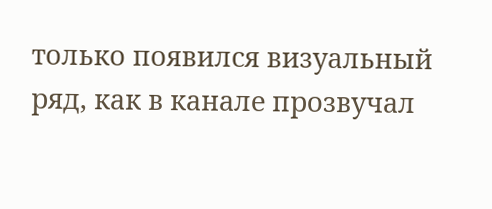только появился визуальный ряд, как в канале прозвучал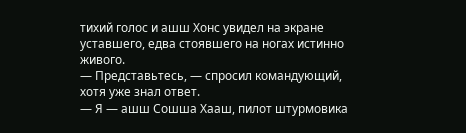тихий голос и ашш Хонс увидел на экране уставшего, едва стоявшего на ногах истинно живого.
— Представьтесь, — спросил командующий, хотя уже знал ответ.
— Я — ашш Сошша Хааш, пилот штурмовика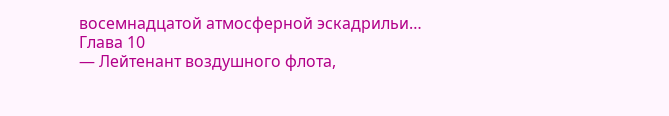восемнадцатой атмосферной эскадрильи…
Глава 10
— Лейтенант воздушного флота,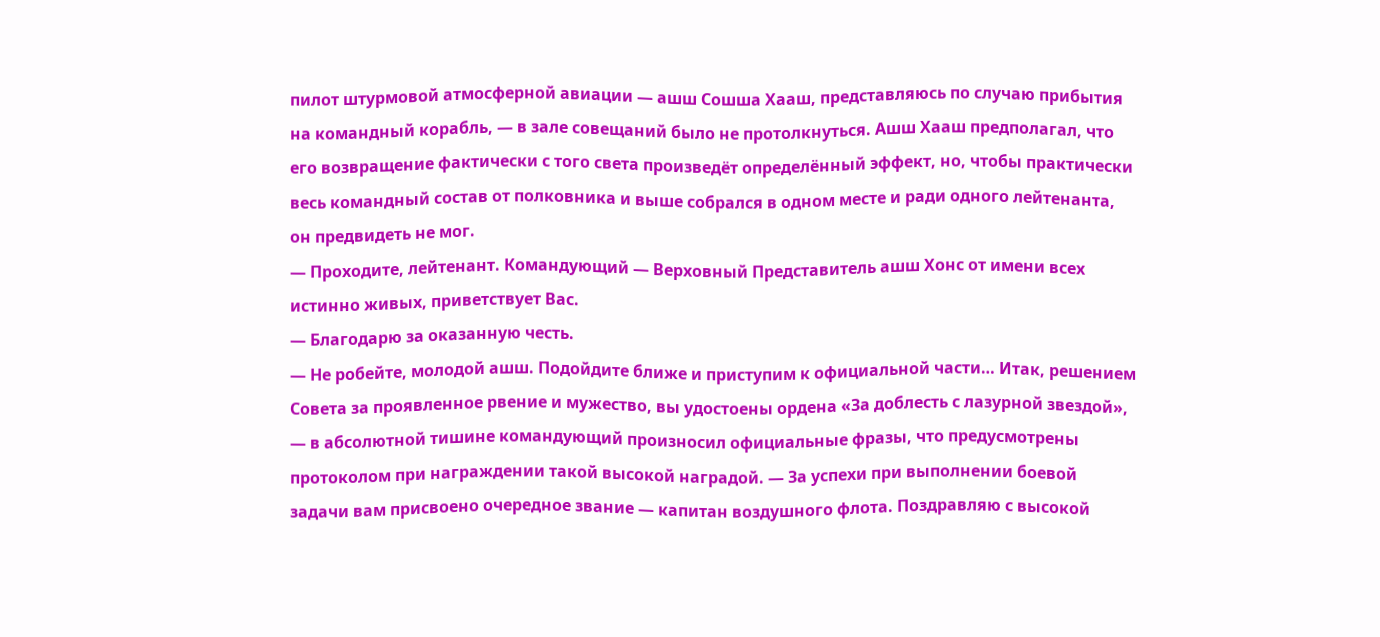пилот штурмовой атмосферной авиации — ашш Сошша Хааш, представляюсь по случаю прибытия на командный корабль, — в зале совещаний было не протолкнуться. Ашш Хааш предполагал, что его возвращение фактически с того света произведёт определённый эффект, но, чтобы практически весь командный состав от полковника и выше собрался в одном месте и ради одного лейтенанта, он предвидеть не мог.
— Проходите, лейтенант. Командующий — Верховный Представитель ашш Хонс от имени всех истинно живых, приветствует Вас.
— Благодарю за оказанную честь.
— Не робейте, молодой ашш. Подойдите ближе и приступим к официальной части… Итак, решением Совета за проявленное рвение и мужество, вы удостоены ордена «За доблесть с лазурной звездой», — в абсолютной тишине командующий произносил официальные фразы, что предусмотрены протоколом при награждении такой высокой наградой. — За успехи при выполнении боевой задачи вам присвоено очередное звание — капитан воздушного флота. Поздравляю с высокой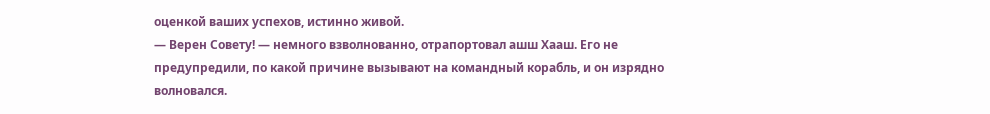оценкой ваших успехов, истинно живой.
— Верен Совету! — немного взволнованно, отрапортовал ашш Хааш. Его не предупредили, по какой причине вызывают на командный корабль, и он изрядно волновался.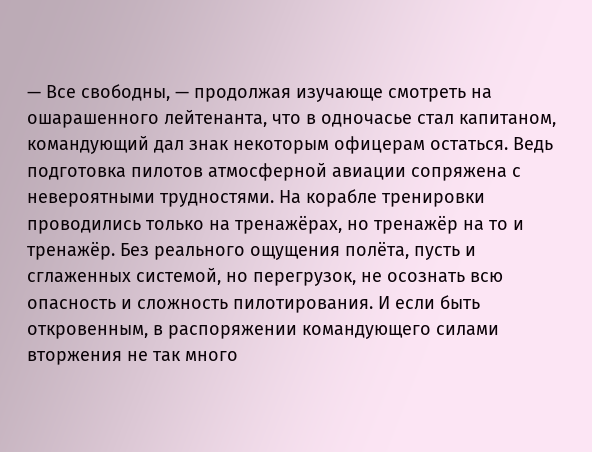— Все свободны, — продолжая изучающе смотреть на ошарашенного лейтенанта, что в одночасье стал капитаном, командующий дал знак некоторым офицерам остаться. Ведь подготовка пилотов атмосферной авиации сопряжена с невероятными трудностями. На корабле тренировки проводились только на тренажёрах, но тренажёр на то и тренажёр. Без реального ощущения полёта, пусть и сглаженных системой, но перегрузок, не осознать всю опасность и сложность пилотирования. И если быть откровенным, в распоряжении командующего силами вторжения не так много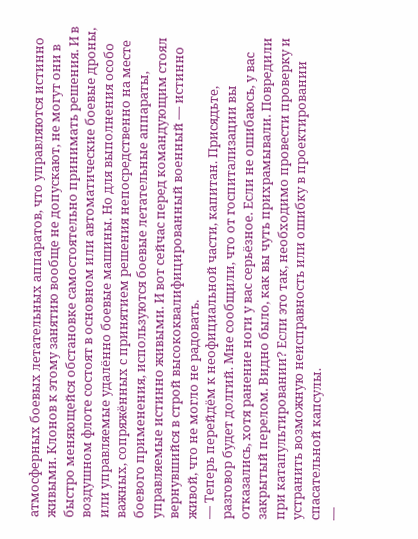атмосферных боевых летательных аппаратов, что управляются истинно живыми. Клонов к этому занятию вообще не допускают, не могут они в быстро меняющейся обстановке самостоятельно принимать решения. И в воздушном флоте состоят в основном или автоматические боевые дроны, или управляемые удалённо боевые машины. Но для выполнения особо важных, сопряжённых с принятием решения непосредственно на месте боевого применения, используются боевые летательные аппараты, управляемые истинно живыми. И вот сейчас перед командующим стоял вернувшийся в строй высококвалифицированный военный — истинно живой, что не могло не радовать.
— Теперь перейдём к неофициальной части, капитан. Присядьте, разговор будет долгий. Мне сообщили, что от госпитализации вы отказались, хотя ранение ноги у вас серьёзное. Если не ошибаюсь, у вас закрытый перелом. Видно было, как вы чуть прихрамывали. Повредили при катапультировании? Если это так, необходимо провести проверку и устранить возможную неисправность или ошибку в проектировании спасательной капсулы.
—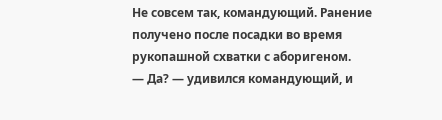Не совсем так, командующий. Ранение получено после посадки во время рукопашной схватки с аборигеном.
— Да? — удивился командующий, и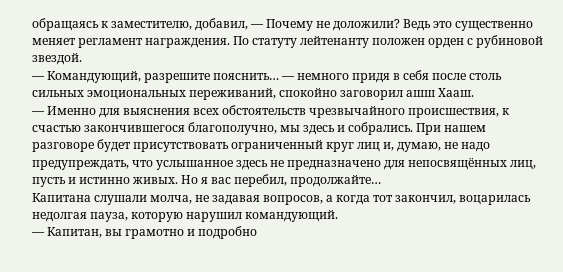обращаясь к заместителю, добавил, — Почему не доложили? Ведь это существенно меняет регламент награждения. По статуту лейтенанту положен орден с рубиновой звездой.
— Командующий, разрешите пояснить… — немного придя в себя после столь сильных эмоциональных переживаний, спокойно заговорил ашш Хааш.
— Именно для выяснения всех обстоятельств чрезвычайного происшествия, к счастью закончившегося благополучно, мы здесь и собрались. При нашем разговоре будет присутствовать ограниченный круг лиц и, думаю, не надо предупреждать, что услышанное здесь не предназначено для непосвящённых лиц, пусть и истинно живых. Но я вас перебил, продолжайте…
Капитана слушали молча, не задавая вопросов, а когда тот закончил, воцарилась недолгая пауза, которую нарушил командующий.
— Капитан, вы грамотно и подробно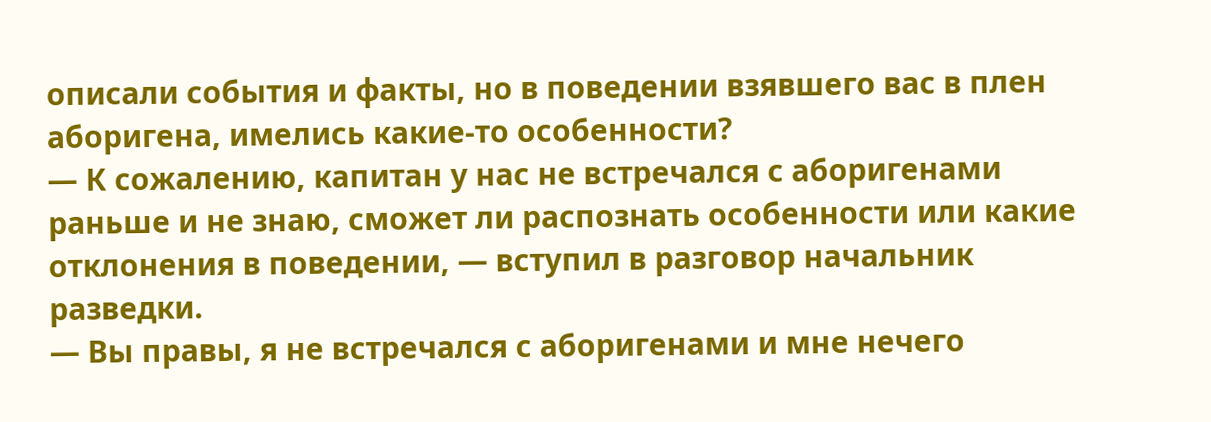описали события и факты, но в поведении взявшего вас в плен аборигена, имелись какие-то особенности?
— К сожалению, капитан у нас не встречался с аборигенами раньше и не знаю, сможет ли распознать особенности или какие отклонения в поведении, — вступил в разговор начальник разведки.
— Вы правы, я не встречался с аборигенами и мне нечего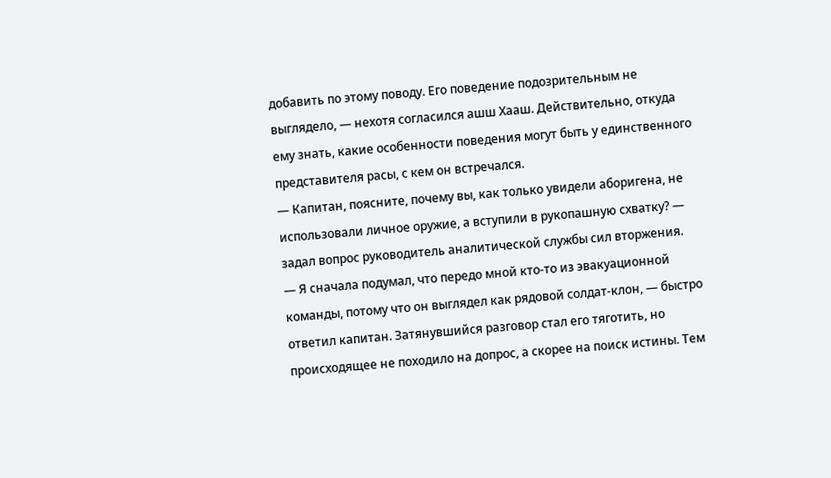добавить по этому поводу. Его поведение подозрительным не выглядело, — нехотя согласился ашш Хааш. Действительно, откуда ему знать, какие особенности поведения могут быть у единственного представителя расы, с кем он встречался.
— Капитан, поясните, почему вы, как только увидели аборигена, не использовали личное оружие, а вступили в рукопашную схватку? — задал вопрос руководитель аналитической службы сил вторжения.
— Я сначала подумал, что передо мной кто-то из эвакуационной команды, потому что он выглядел как рядовой солдат-клон, — быстро ответил капитан. Затянувшийся разговор стал его тяготить, но происходящее не походило на допрос, а скорее на поиск истины. Тем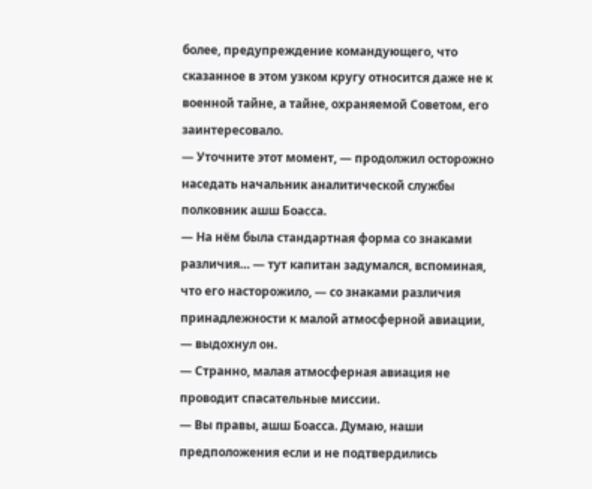более, предупреждение командующего, что сказанное в этом узком кругу относится даже не к военной тайне, а тайне, охраняемой Советом, его заинтересовало.
— Уточните этот момент, — продолжил осторожно наседать начальник аналитической службы полковник ашш Боасса.
— На нём была стандартная форма со знаками различия… — тут капитан задумался, вспоминая, что его насторожило, — со знаками различия принадлежности к малой атмосферной авиации, — выдохнул он.
— Странно, малая атмосферная авиация не проводит спасательные миссии.
— Вы правы, ашш Боасса. Думаю, наши предположения если и не подтвердились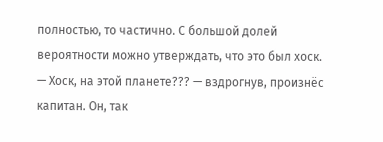полностью, то частично. С большой долей вероятности можно утверждать, что это был хоск.
— Хоск, на этой планете??? — вздрогнув, произнёс капитан. Он, так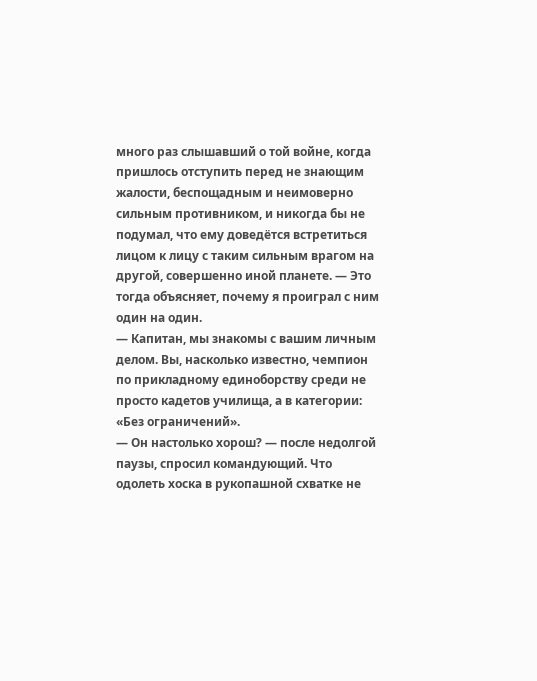много раз слышавший о той войне, когда пришлось отступить перед не знающим жалости, беспощадным и неимоверно сильным противником, и никогда бы не подумал, что ему доведётся встретиться лицом к лицу с таким сильным врагом на другой, совершенно иной планете. — Это тогда объясняет, почему я проиграл с ним один на один.
— Капитан, мы знакомы с вашим личным делом. Вы, насколько известно, чемпион по прикладному единоборству среди не просто кадетов училища, а в категории: «Без ограничений».
— Он настолько хорош? — после недолгой паузы, спросил командующий. Что одолеть хоска в рукопашной схватке не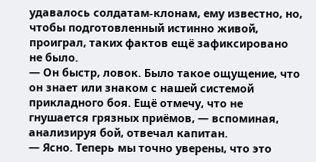удавалось солдатам-клонам, ему известно, но, чтобы подготовленный истинно живой, проиграл, таких фактов ещё зафиксировано не было.
— Он быстр, ловок. Было такое ощущение, что он знает или знаком с нашей системой прикладного боя. Ещё отмечу, что не гнушается грязных приёмов, — вспоминая, анализируя бой, отвечал капитан.
— Ясно. Теперь мы точно уверены, что это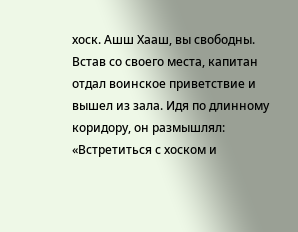хоск. Ашш Хааш, вы свободны.
Встав со своего места, капитан отдал воинское приветствие и вышел из зала. Идя по длинному коридору, он размышлял: «Встретиться с хоском и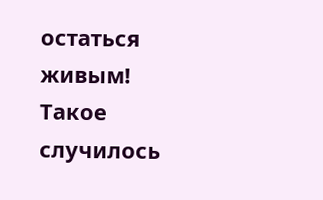остаться живым! Такое случилось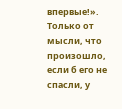впервые!». Только от мысли, что произошло, если б его не спасли, у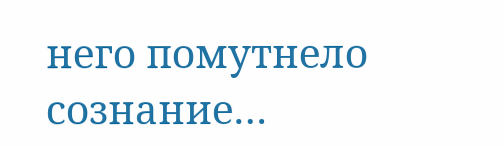него помутнело сознание…